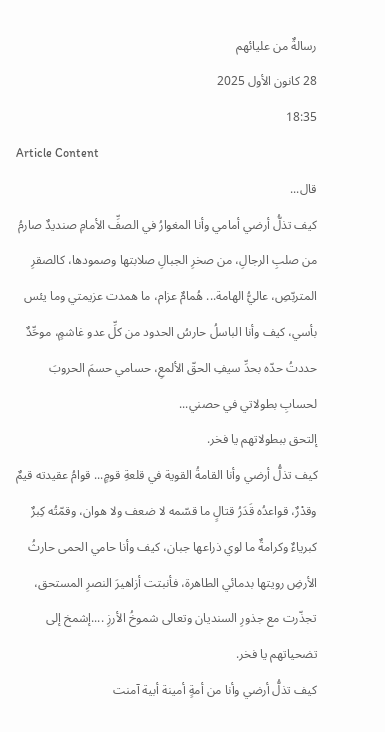رسالةٌ من عليائهم
28 كانون الأول 2025
18:35
Article Content
قال...
كيف تذلُّ أرضي أمامي وأنا المغوارُ في الصفِّ الأمامِ صنديدٌ صارمُ من صلبِ الرجالِ، من صخرِ الجبالِ صلابتها وصمودها، كالصقرِ المتربّصِ، عاليُّ الهامة... هُمامٌ عزام، ما همدت عزيمتي وما يئس بأسي، كيف وأنا الباسلُ حارسُ الحدود من كلِّ عدو غاشمٍ، موحِّدٌ حددتُ حدّه بحدِّ سيفِ الحقّ الألمعِ، حسامي حسمَ الحروبَ لحسابِ بطولاتي في حصني...
إلتحق ببطولاتهم يا فخر.
كيف تذلُّ أرضي وأنا القامةُ القوية في قلعةِ قومٍ... قوامُ عقيدته قيمٌ وقدْرٌ، قواعدُه قَدَرُ قتالٍ ما قسّمه لا ضعف ولا هوان، وقمّتُه كِبرٌ كبرياءٌ وكرامةٌ ما لوي ذراعها جبان، كيف وأنا حامي الحمى حارثُ الأرضِ رويتها بدمائي الطاهرة، فأنبتت أزاهيرَ النصرِ المستحق، تجذّرت مع جذورِ السنديان وتعالى شموخُ الأرزِ ....إشمخ إلى تضحياتهم يا فخر.
كيف تذلُّ أرضي وأنا من أمةٍ أمينة أبية آمنت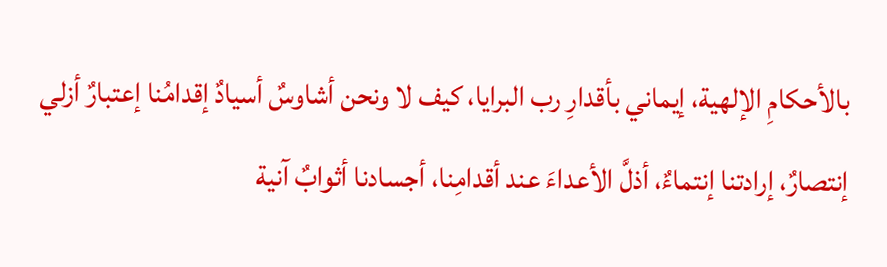بالأحكامِ الإلهية، إيماني بأقدارِ رب البرايا، كيف لا ونحن أشاوسٌ أسيادٌ إقدامُنا إعتبارٌ أزلي إنتصارٌ، إرادتنا إنتماءٌ، أذلَّ الأعداءَ عند أقدامِنا، أجسادنا أثوابٌ آنية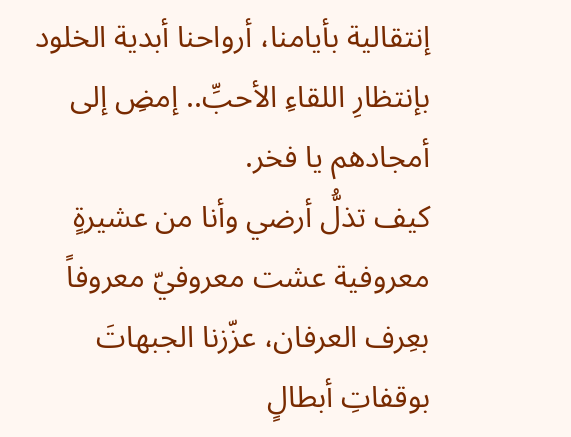إنتقالية بأيامنا، أرواحنا أبدية الخلود بإنتظارِ اللقاءِ الأحبِّ.. إمضِ إلى أمجادهم يا فخر.
كيف تذلُّ أرضي وأنا من عشيرةٍ معروفية عشت معروفيّ معروفاً بعِرف العرفان، عزّزنا الجبهاتَ بوقفاتِ أبطالٍ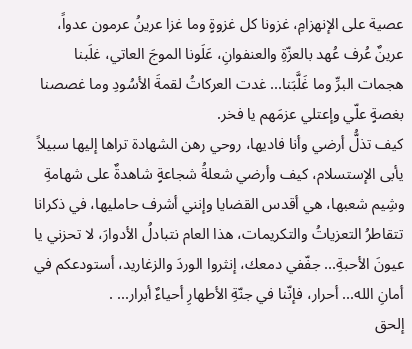عصية على الإنهزامِ، غزونا كل غزوةٍ وما غزا عرينُ عرمون عدواً، عرينٌ عُرف عُهد بالعزّةِ والعنفوانِ، عَلَونا الموجَ العاتي، غلَبنا هجمات البرِّ وما غَلَّبَنا... غدت العركاتُ لقمةَ الأسُودِ وما غصصنا بغصةٍ علّي وإعتلي عزمَهم يا فخر.
كيف تذلُّ أرضي وأنا فاديها، روحي رهن الشهادة تراها إليها سبيلاً يأبى الإستسلام، كيف وأرضي شعلةُ شجاعةٍ شاهدةٌ على شهامةِ وشِيم شعبها، هي أقدس القضايا وإنني أشرف حامليها، في ذكرانا تتقاطرُ التعزياتُ والتكريمات، هذا العام نتبادلُ الأدوارَ، لا تحزني يا عيونَ الأحبةِ... جفّفي دمعك، إنثروا الوردَ والزغاريد، أستودعكم في أمانِ الله... أحرار، فإنّنا في جنّةِ الأطهارِ أحياءٌ أبرار... .
إلحق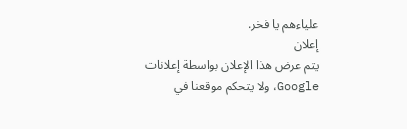علياءهم يا فخر.
إعلان
يتم عرض هذا الإعلان بواسطة إعلانات Google، ولا يتحكم موقعنا في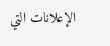الإعلانات التي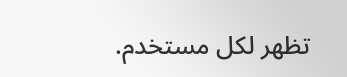تظهر لكل مستخدم.